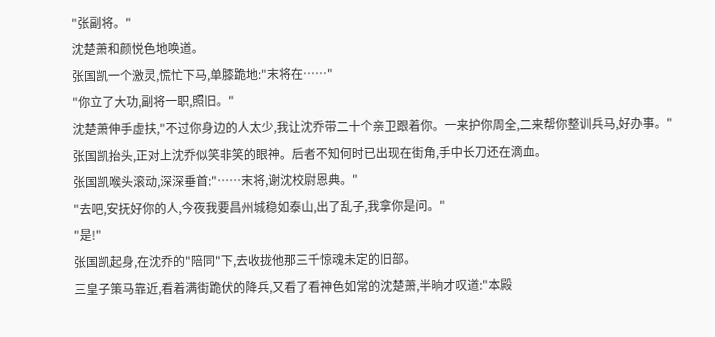"张副将。"
沈楚萧和颜悦色地唤道。
张国凯一个激灵,慌忙下马,单膝跪地:"末将在……"
"你立了大功,副将一职,照旧。"
沈楚萧伸手虚扶,"不过你身边的人太少,我让沈乔带二十个亲卫跟着你。一来护你周全,二来帮你整训兵马,好办事。"
张国凯抬头,正对上沈乔似笑非笑的眼神。后者不知何时已出现在街角,手中长刀还在滴血。
张国凯喉头滚动,深深垂首:"……末将,谢沈校尉恩典。"
"去吧,安抚好你的人,今夜我要昌州城稳如泰山,出了乱子,我拿你是问。"
"是!"
张国凯起身,在沈乔的"陪同"下,去收拢他那三千惊魂未定的旧部。
三皇子策马靠近,看着满街跪伏的降兵,又看了看神色如常的沈楚萧,半晌才叹道:"本殿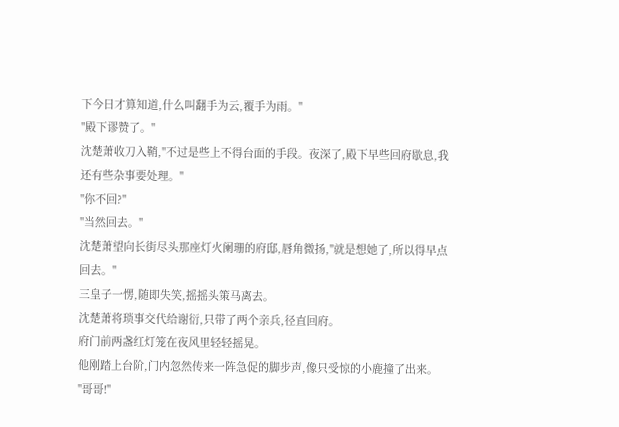下今日才算知道,什么叫翻手为云,覆手为雨。"
"殿下谬赞了。"
沈楚萧收刀入鞘,"不过是些上不得台面的手段。夜深了,殿下早些回府歇息,我还有些杂事要处理。"
"你不回?"
"当然回去。"
沈楚萧望向长街尽头那座灯火阑珊的府邸,唇角微扬,"就是想她了,所以得早点回去。"
三皇子一愣,随即失笑,摇摇头策马离去。
沈楚萧将琐事交代给谢衍,只带了两个亲兵,径直回府。
府门前两盏红灯笼在夜风里轻轻摇晃。
他刚踏上台阶,门内忽然传来一阵急促的脚步声,像只受惊的小鹿撞了出来。
"哥哥!"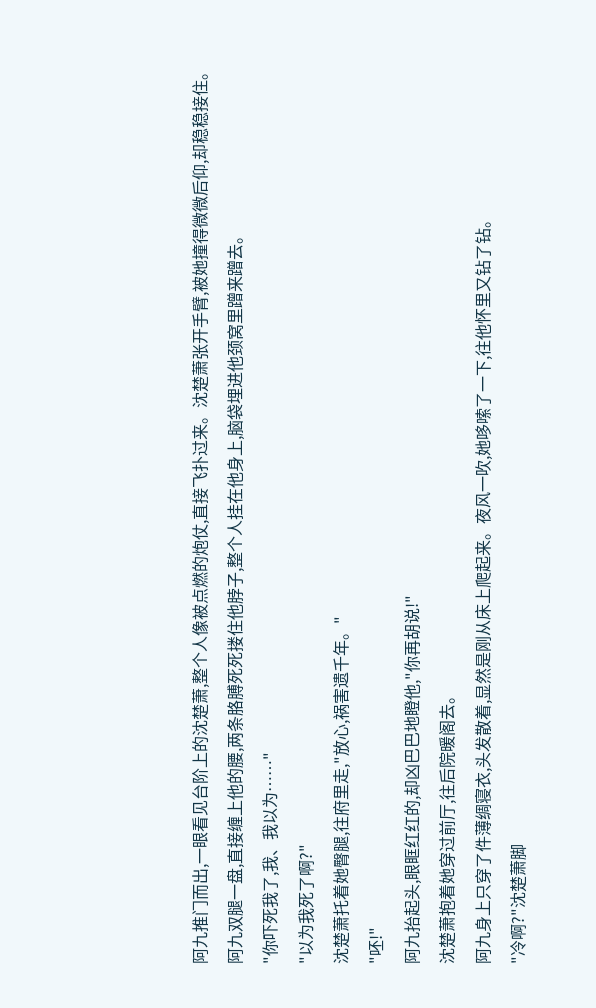阿九推门而出,一眼看见台阶上的沈楚萧,整个人像被点燃的炮仗,直接飞扑过来。沈楚萧张开手臂,被她撞得微微后仰,却稳稳接住。
阿九双腿一盘,直接缠上他的腰,两条胳膊死死搂住他脖子,整个人挂在他身上,脑袋埋进他颈窝里蹭来蹭去。
"你吓死我了,我、我以为……"
"以为我死了啊?"
沈楚萧托着她臀腿,往府里走,"放心,祸害遗千年。"
"呸!"
阿九抬起头,眼眶红红的,却凶巴巴地瞪他,"你再胡说!"
沈楚萧抱着她穿过前厅,往后院暖阁去。
阿九身上只穿了件薄绸寝衣,头发散着,显然是刚从床上爬起来。夜风一吹,她哆嗦了一下,往他怀里又钻了钻。
"冷啊?"沈楚萧脚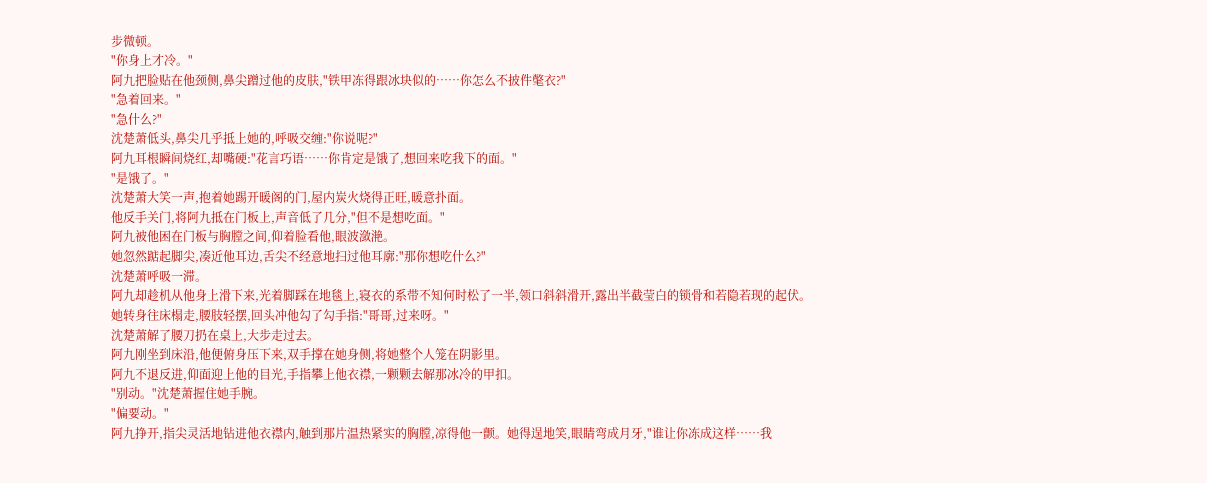步微顿。
"你身上才冷。"
阿九把脸贴在他颈侧,鼻尖蹭过他的皮肤,"铁甲冻得跟冰块似的……你怎么不披件氅衣?"
"急着回来。"
"急什么?"
沈楚萧低头,鼻尖几乎抵上她的,呼吸交缠:"你说呢?"
阿九耳根瞬间烧红,却嘴硬:"花言巧语……你肯定是饿了,想回来吃我下的面。"
"是饿了。"
沈楚萧大笑一声,抱着她踢开暖阁的门,屋内炭火烧得正旺,暖意扑面。
他反手关门,将阿九抵在门板上,声音低了几分,"但不是想吃面。"
阿九被他困在门板与胸膛之间,仰着脸看他,眼波潋滟。
她忽然踮起脚尖,凑近他耳边,舌尖不经意地扫过他耳廓:"那你想吃什么?"
沈楚萧呼吸一滞。
阿九却趁机从他身上滑下来,光着脚踩在地毯上,寝衣的系带不知何时松了一半,领口斜斜滑开,露出半截莹白的锁骨和若隐若现的起伏。
她转身往床榻走,腰肢轻摆,回头冲他勾了勾手指:"哥哥,过来呀。"
沈楚萧解了腰刀扔在桌上,大步走过去。
阿九刚坐到床沿,他便俯身压下来,双手撑在她身侧,将她整个人笼在阴影里。
阿九不退反进,仰面迎上他的目光,手指攀上他衣襟,一颗颗去解那冰冷的甲扣。
"别动。"沈楚萧握住她手腕。
"偏要动。"
阿九挣开,指尖灵活地钻进他衣襟内,触到那片温热紧实的胸膛,凉得他一颤。她得逞地笑,眼睛弯成月牙,"谁让你冻成这样……我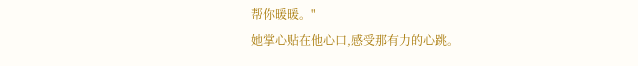帮你暖暖。"
她掌心贴在他心口,感受那有力的心跳。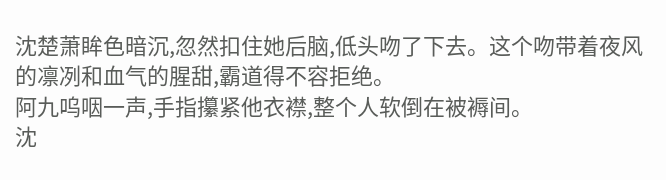沈楚萧眸色暗沉,忽然扣住她后脑,低头吻了下去。这个吻带着夜风的凛冽和血气的腥甜,霸道得不容拒绝。
阿九呜咽一声,手指攥紧他衣襟,整个人软倒在被褥间。
沈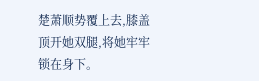楚萧顺势覆上去,膝盖顶开她双腿,将她牢牢锁在身下。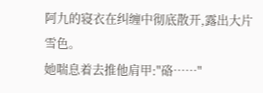阿九的寝衣在纠缠中彻底散开,露出大片雪色。
她喘息着去推他肩甲:"硌……"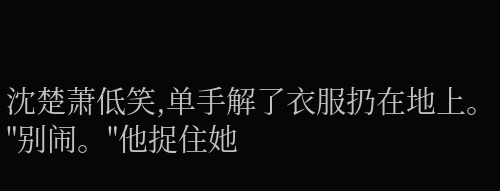沈楚萧低笑,单手解了衣服扔在地上。
"别闹。"他捉住她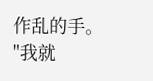作乱的手。
"我就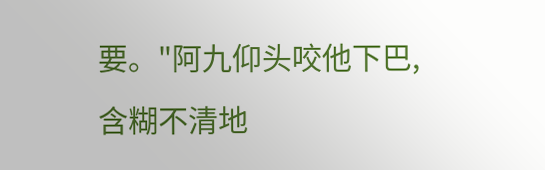要。"阿九仰头咬他下巴,含糊不清地